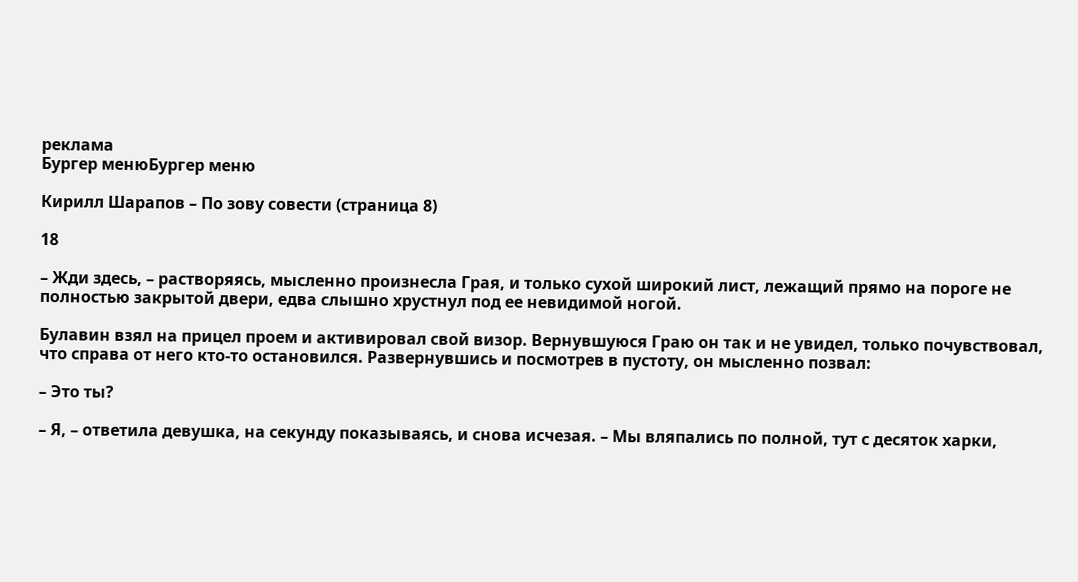реклама
Бургер менюБургер меню

Кирилл Шарапов – По зову совести (страница 8)

18

– Жди здесь, – растворяясь, мысленно произнесла Грая, и только сухой широкий лист, лежащий прямо на пороге не полностью закрытой двери, едва слышно хрустнул под ее невидимой ногой.

Булавин взял на прицел проем и активировал свой визор. Вернувшуюся Граю он так и не увидел, только почувствовал, что справа от него кто-то остановился. Развернувшись и посмотрев в пустоту, он мысленно позвал:

– Это ты?

– Я, – ответила девушка, на секунду показываясь, и снова исчезая. – Мы вляпались по полной, тут с десяток харки,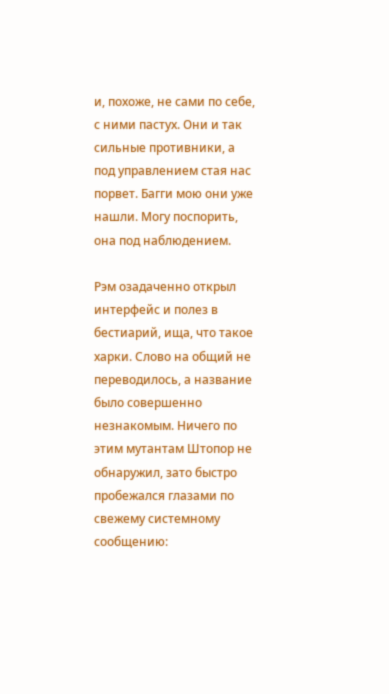и, похоже, не сами по себе, с ними пастух. Они и так сильные противники, а под управлением стая нас порвет. Багги мою они уже нашли. Могу поспорить, она под наблюдением.

Рэм озадаченно открыл интерфейс и полез в бестиарий, ища, что такое харки. Слово на общий не переводилось, а название было совершенно незнакомым. Ничего по этим мутантам Штопор не обнаружил, зато быстро пробежался глазами по свежему системному сообщению: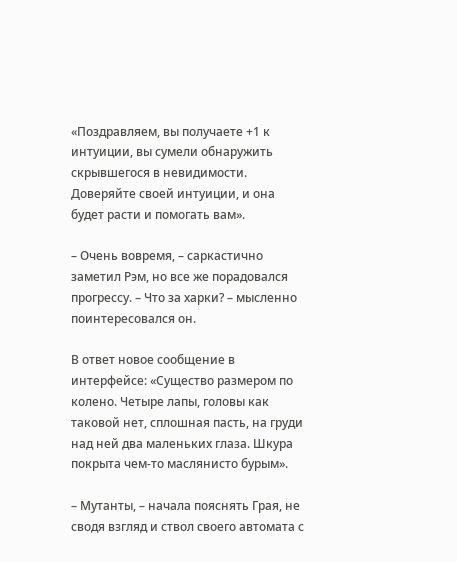«Поздравляем, вы получаете +1 к интуиции, вы сумели обнаружить скрывшегося в невидимости. Доверяйте своей интуиции, и она будет расти и помогать вам».

– Очень вовремя, – саркастично заметил Рэм, но все же порадовался прогрессу. – Что за харки? – мысленно поинтересовался он.

В ответ новое сообщение в интерфейсе: «Существо размером по колено. Четыре лапы, головы как таковой нет, сплошная пасть, на груди над ней два маленьких глаза. Шкура покрыта чем-то маслянисто бурым».

– Мутанты, – начала пояснять Грая, не сводя взгляд и ствол своего автомата с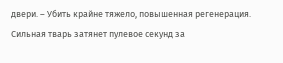двери. – Убить крайне тяжело, повышенная регенерация. Сильная тварь затянет пулевое секунд за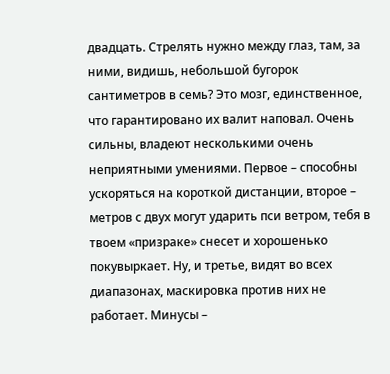двадцать. Стрелять нужно между глаз, там, за ними, видишь, небольшой бугорок сантиметров в семь? Это мозг, единственное, что гарантировано их валит наповал. Очень сильны, владеют несколькими очень неприятными умениями. Первое – способны ускоряться на короткой дистанции, второе – метров с двух могут ударить пси ветром, тебя в твоем «призраке» снесет и хорошенько покувыркает. Ну, и третье, видят во всех диапазонах, маскировка против них не работает. Минусы –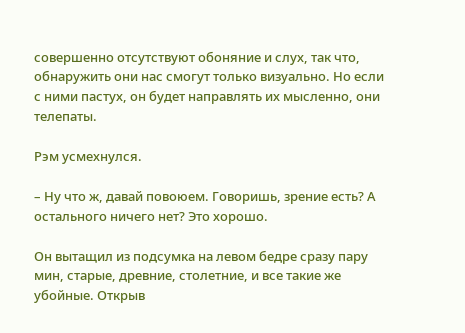совершенно отсутствуют обоняние и слух, так что, обнаружить они нас смогут только визуально. Но если с ними пастух, он будет направлять их мысленно, они телепаты.

Рэм усмехнулся.

– Ну что ж, давай повоюем. Говоришь, зрение есть? А остального ничего нет? Это хорошо.

Он вытащил из подсумка на левом бедре сразу пару мин, старые, древние, столетние, и все такие же убойные. Открыв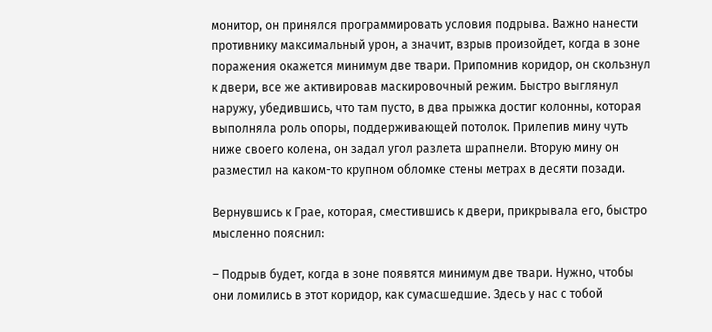монитор, он принялся программировать условия подрыва. Важно нанести противнику максимальный урон, а значит, взрыв произойдет, когда в зоне поражения окажется минимум две твари. Припомнив коридор, он скользнул к двери, все же активировав маскировочный режим. Быстро выглянул наружу, убедившись, что там пусто, в два прыжка достиг колонны, которая выполняла роль опоры, поддерживающей потолок. Прилепив мину чуть ниже своего колена, он задал угол разлета шрапнели. Вторую мину он разместил на каком-то крупном обломке стены метрах в десяти позади.

Вернувшись к Грае, которая, сместившись к двери, прикрывала его, быстро мысленно пояснил:

– Подрыв будет, когда в зоне появятся минимум две твари. Нужно, чтобы они ломились в этот коридор, как сумасшедшие. Здесь у нас с тобой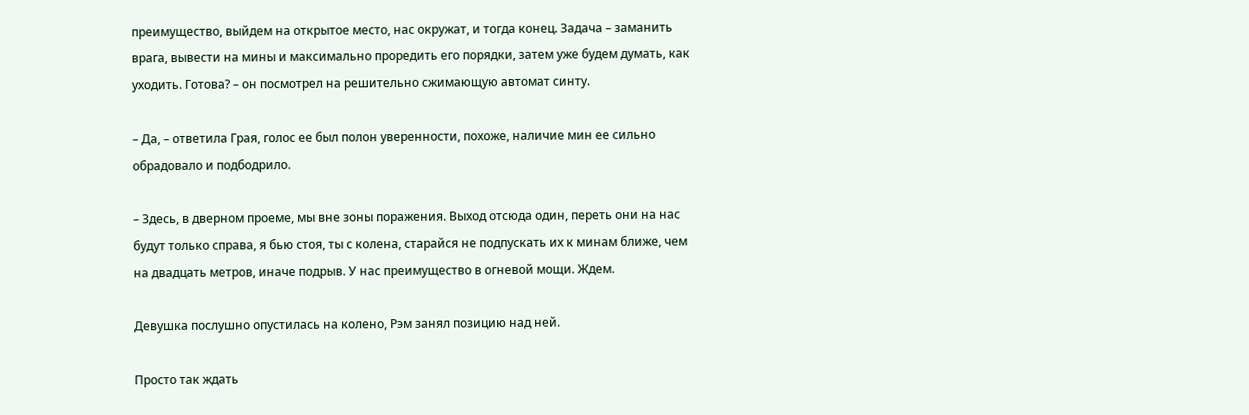преимущество, выйдем на открытое место, нас окружат, и тогда конец. Задача – заманить врага, вывести на мины и максимально проредить его порядки, затем уже будем думать, как уходить. Готова? – он посмотрел на решительно сжимающую автомат синту.

– Да, – ответила Грая, голос ее был полон уверенности, похоже, наличие мин ее сильно обрадовало и подбодрило.

– Здесь, в дверном проеме, мы вне зоны поражения. Выход отсюда один, переть они на нас будут только справа, я бью стоя, ты с колена, старайся не подпускать их к минам ближе, чем на двадцать метров, иначе подрыв. У нас преимущество в огневой мощи. Ждем.

Девушка послушно опустилась на колено, Рэм занял позицию над ней.

Просто так ждать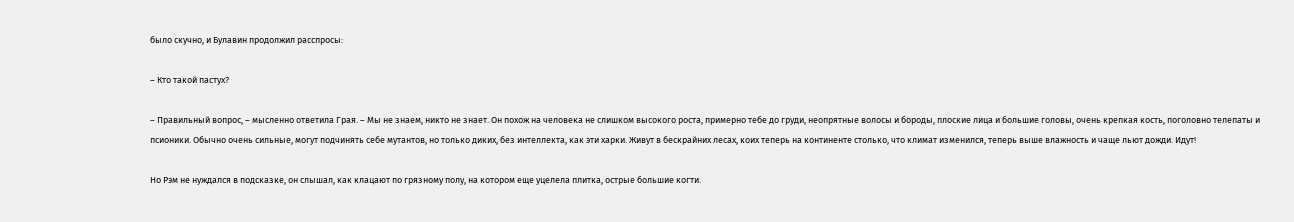было скучно, и Булавин продолжил расспросы:

– Кто такой пастух?

– Правильный вопрос, – мысленно ответила Грая. – Мы не знаем, никто не знает. Он похож на человека не слишком высокого роста, примерно тебе до груди, неопрятные волосы и бороды, плоские лица и большие головы, очень крепкая кость, поголовно телепаты и псионики. Обычно очень сильные, могут подчинять себе мутантов, но только диких, без интеллекта, как эти харки. Живут в бескрайних лесах, коих теперь на континенте столько, что климат изменился, теперь выше влажность и чаще льют дожди. Идут!

Но Рэм не нуждался в подсказке, он слышал, как клацают по грязному полу, на котором еще уцелела плитка, острые большие когти.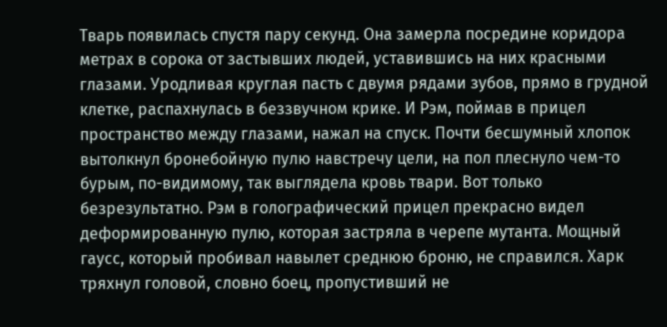Тварь появилась спустя пару секунд. Она замерла посредине коридора метрах в сорока от застывших людей, уставившись на них красными глазами. Уродливая круглая пасть с двумя рядами зубов, прямо в грудной клетке, распахнулась в беззвучном крике. И Рэм, поймав в прицел пространство между глазами, нажал на спуск. Почти бесшумный хлопок вытолкнул бронебойную пулю навстречу цели, на пол плеснуло чем-то бурым, по-видимому, так выглядела кровь твари. Вот только безрезультатно. Рэм в голографический прицел прекрасно видел деформированную пулю, которая застряла в черепе мутанта. Мощный гаусс, который пробивал навылет среднюю броню, не справился. Харк тряхнул головой, словно боец, пропустивший не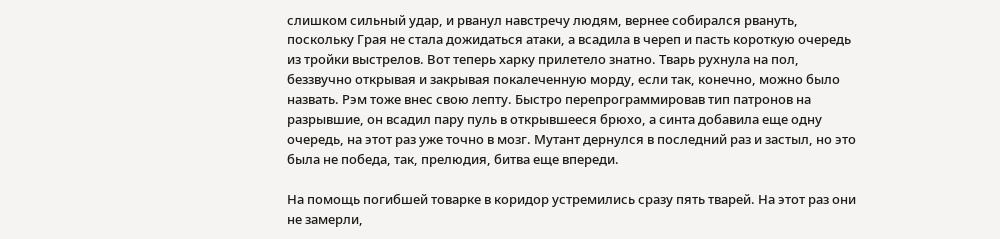слишком сильный удар, и рванул навстречу людям, вернее собирался рвануть, поскольку Грая не стала дожидаться атаки, а всадила в череп и пасть короткую очередь из тройки выстрелов. Вот теперь харку прилетело знатно. Тварь рухнула на пол, беззвучно открывая и закрывая покалеченную морду, если так, конечно, можно было назвать. Рэм тоже внес свою лепту. Быстро перепрограммировав тип патронов на разрывшие, он всадил пару пуль в открывшееся брюхо, а синта добавила еще одну очередь, на этот раз уже точно в мозг. Мутант дернулся в последний раз и застыл, но это была не победа, так, прелюдия, битва еще впереди.

На помощь погибшей товарке в коридор устремились сразу пять тварей. На этот раз они не замерли,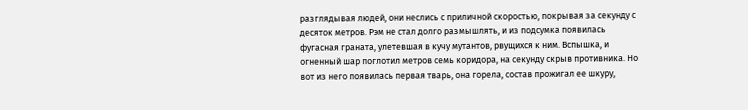разглядывая людей, они неслись с приличной скоростью, покрывая за секунду с десяток метров. Рэм не стал долго размышлять, и из подсумка появилась фугасная граната, улетевшая в кучу мутантов, рвущихся к ним. Вспышка, и огненный шар поглотил метров семь коридора, на секунду скрыв противника. Но вот из него появилась первая тварь, она горела, состав прожигал ее шкуру,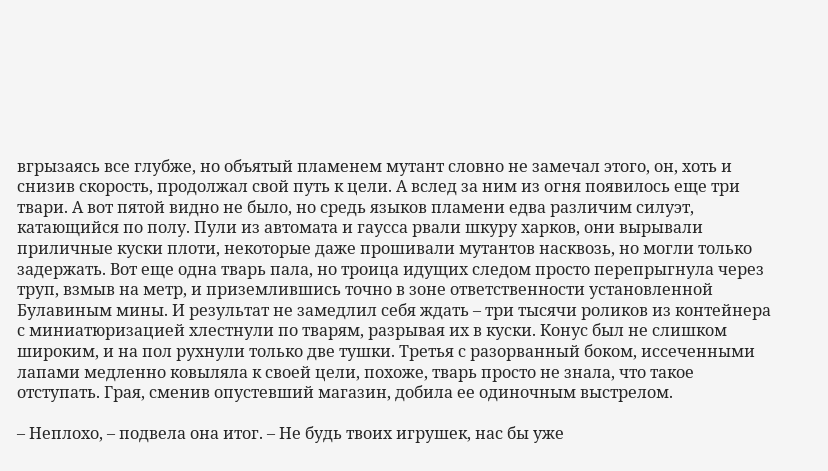вгрызаясь все глубже, но объятый пламенем мутант словно не замечал этого, он, хоть и снизив скорость, продолжал свой путь к цели. А вслед за ним из огня появилось еще три твари. А вот пятой видно не было, но средь языков пламени едва различим силуэт, катающийся по полу. Пули из автомата и гаусса рвали шкуру харков, они вырывали приличные куски плоти, некоторые даже прошивали мутантов насквозь, но могли только задержать. Вот еще одна тварь пала, но троица идущих следом просто перепрыгнула через труп, взмыв на метр, и приземлившись точно в зоне ответственности установленной Булавиным мины. И результат не замедлил себя ждать – три тысячи роликов из контейнера с миниатюризацией хлестнули по тварям, разрывая их в куски. Конус был не слишком широким, и на пол рухнули только две тушки. Третья с разорванный боком, иссеченными лапами медленно ковыляла к своей цели, похоже, тварь просто не знала, что такое отступать. Грая, сменив опустевший магазин, добила ее одиночным выстрелом.

– Неплохо, – подвела она итог. – Не будь твоих игрушек, нас бы уже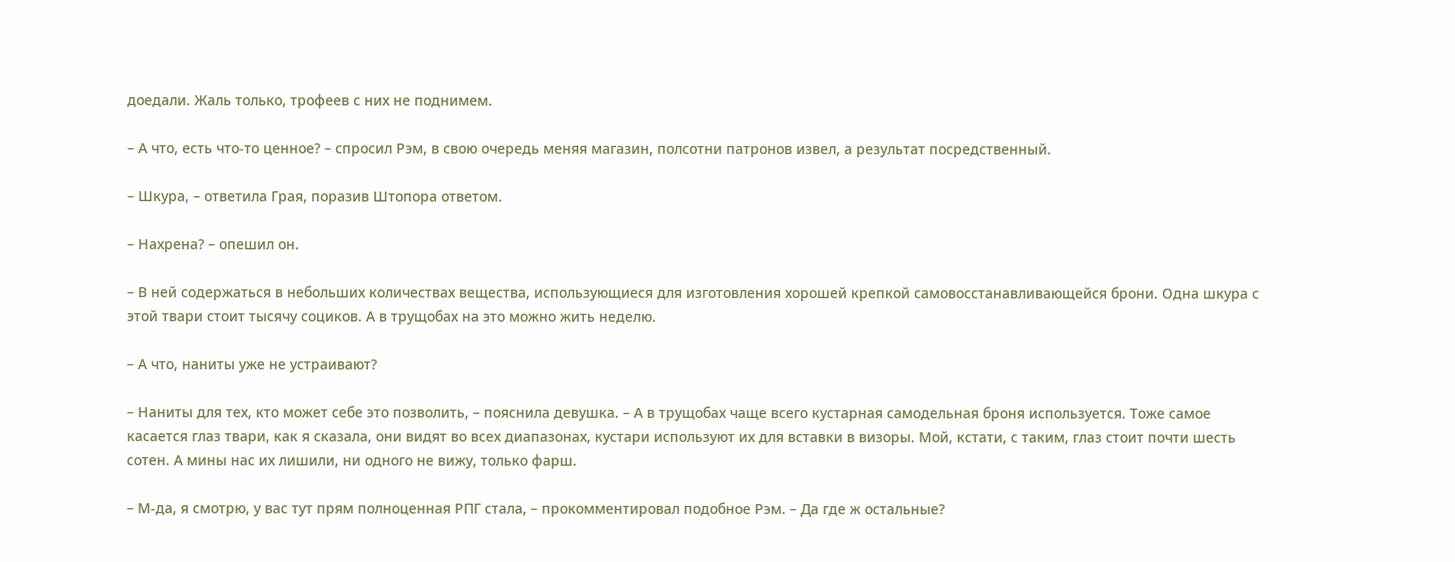доедали. Жаль только, трофеев с них не поднимем.

– А что, есть что-то ценное? – спросил Рэм, в свою очередь меняя магазин, полсотни патронов извел, а результат посредственный.

– Шкура, – ответила Грая, поразив Штопора ответом.

– Нахрена? – опешил он.

– В ней содержаться в небольших количествах вещества, использующиеся для изготовления хорошей крепкой самовосстанавливающейся брони. Одна шкура с этой твари стоит тысячу социков. А в трущобах на это можно жить неделю.

– А что, наниты уже не устраивают?

– Наниты для тех, кто может себе это позволить, – пояснила девушка. – А в трущобах чаще всего кустарная самодельная броня используется. Тоже самое касается глаз твари, как я сказала, они видят во всех диапазонах, кустари используют их для вставки в визоры. Мой, кстати, с таким, глаз стоит почти шесть сотен. А мины нас их лишили, ни одного не вижу, только фарш.

– М-да, я смотрю, у вас тут прям полноценная РПГ стала, – прокомментировал подобное Рэм. – Да где ж остальные?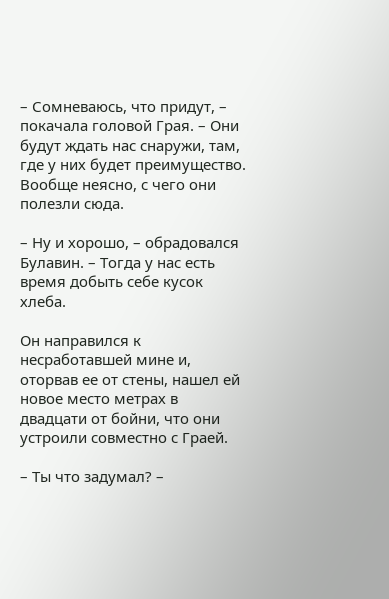– Сомневаюсь, что придут, – покачала головой Грая. – Они будут ждать нас снаружи, там, где у них будет преимущество. Вообще неясно, с чего они полезли сюда.

– Ну и хорошо, – обрадовался Булавин. – Тогда у нас есть время добыть себе кусок хлеба.

Он направился к несработавшей мине и, оторвав ее от стены, нашел ей новое место метрах в двадцати от бойни, что они устроили совместно с Граей.

– Ты что задумал? –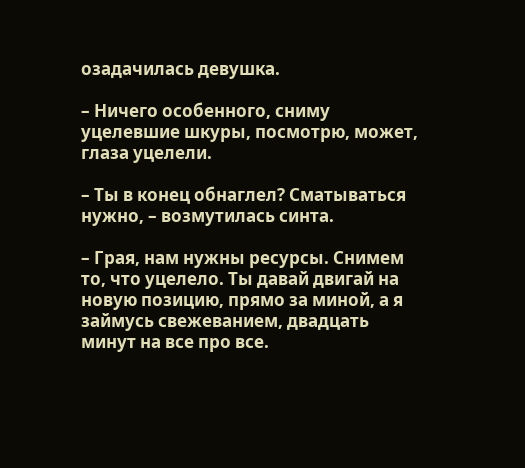озадачилась девушка.

– Ничего особенного, сниму уцелевшие шкуры, посмотрю, может, глаза уцелели.

– Ты в конец обнаглел? Сматываться нужно, – возмутилась синта.

– Грая, нам нужны ресурсы. Снимем то, что уцелело. Ты давай двигай на новую позицию, прямо за миной, а я займусь свежеванием, двадцать минут на все про все.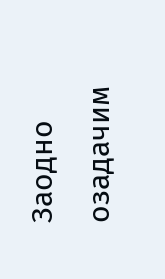Заодно озадачим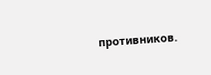противников.